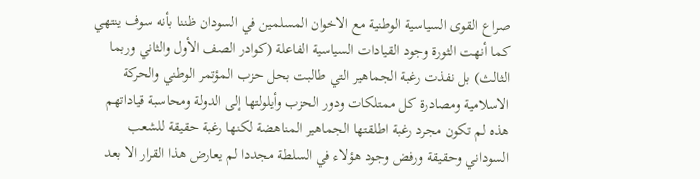صراع القوى السياسية الوطنية مع الاخوان المسلمين في السودان ظننا بأنه سوف ينتهي كما أنهت الثورة وجود القيادات السياسية الفاعلة (كوادر الصف الأول والثاني وربما الثالث) بل نفذت رغبة الجماهير التي طالبت بحل حزب المؤتمر الوطني والحركة الاسلامية ومصادرة كل ممتلكات ودور الحزب وأيلولتها إلى الدولة ومحاسبة قياداتهم هذه لم تكون مجرد رغبة اطلقتها الجماهير المناهضة لكنها رغبة حقيقة للشعب السوداني وحقيقة ورفض وجود هؤلاء في السلطة مجددا لم يعارض هذا القرار الا بعد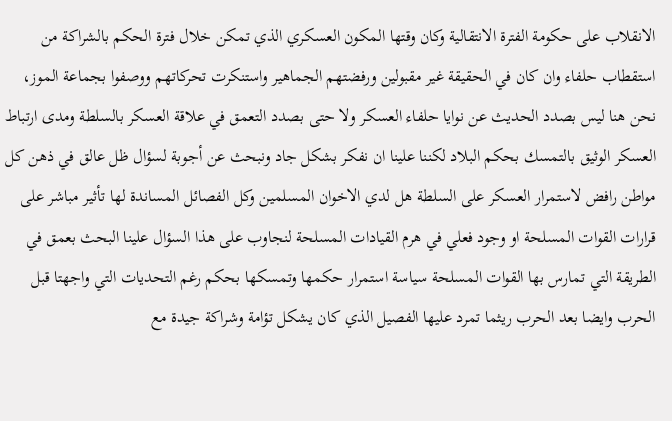الانقلاب على حكومة الفترة الانتقالية وكان وقتها المكون العسكري الذي تمكن خلال فترة الحكم بالشراكة من استقطاب حلفاء وان كان في الحقيقة غير مقبولين ورفضتهم الجماهير واستنكرت تحركاتهم ووصفوا بجماعة الموز، نحن هنا ليس بصدد الحديث عن نوايا حلفاء العسكر ولا حتى بصدد التعمق في علاقة العسكر بالسلطة ومدى ارتباط العسكر الوثيق بالتمسك بحكم البلاد لكننا علينا ان نفكر بشكل جاد ونبحث عن أجوبة لسؤال ظل عالق في ذهن كل مواطن رافض لاستمرار العسكر على السلطة هل لدي الاخوان المسلمين وكل الفصائل المساندة لها تأثير مباشر على قرارات القوات المسلحة او وجود فعلي في هرم القيادات المسلحة لنجاوب على هذا السؤال علينا البحث بعمق في الطريقة التي تمارس بها القوات المسلحة سياسة استمرار حكمها وتمسكها بحكم رغم التحديات التي واجهتا قبل الحرب وايضا بعد الحرب ريثما تمرد عليها الفصيل الذي كان يشكل تؤامة وشراكة جيدة مع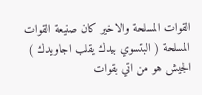القوات المسلحة والاخير كان صنيعة القوات المسلحة ( البتسوي بيدك يقلب اجاويدك ) الجيش هو من اتي بقوات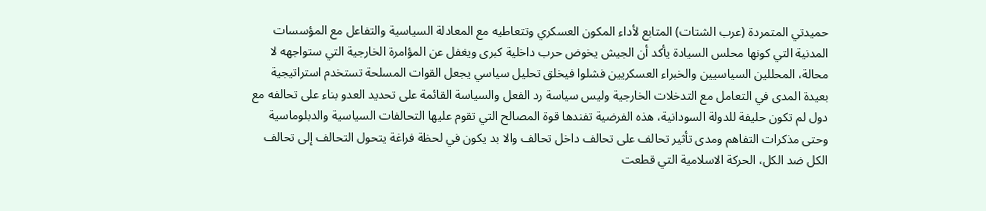حميدتي المتمردة (عرب الشتات) المتابع لأداء المكون العسكري وتتعاطيه مع المعادلة السياسية والتفاعل مع المؤسسات المدنية التي كونها محلس السيادة يأكد أن الجيش يخوض حرب داخلية كبرى ويغفل عن المؤامرة الخارجية التي ستواجهه لا محالة، المحللين السياسيين والخبراء العسكريين فشلوا فيخلق تحليل سياسي يجعل القوات المسلحة تستخدم استراتيجية بعيدة المدى في التعامل مع التدخلات الخارجية وليس سياسة رد الفعل والسياسة القائمة على تحديد العدو بناء على تحالفه مع دول لم تكون حليفة للدولة السودانية، هذه الفرضية تفندها قوة المصالح التي تقوم عليها التحالفات السياسية والدبلوماسية وحتى مذكرات التفاهم ومدى تأثير تحالف على تحالف داخل تحالف والا بد يكون في لحظة فراغة يتحول التحالف إلى تحالف الكل ضد الكل، الحركة الاسلامية التي قطعت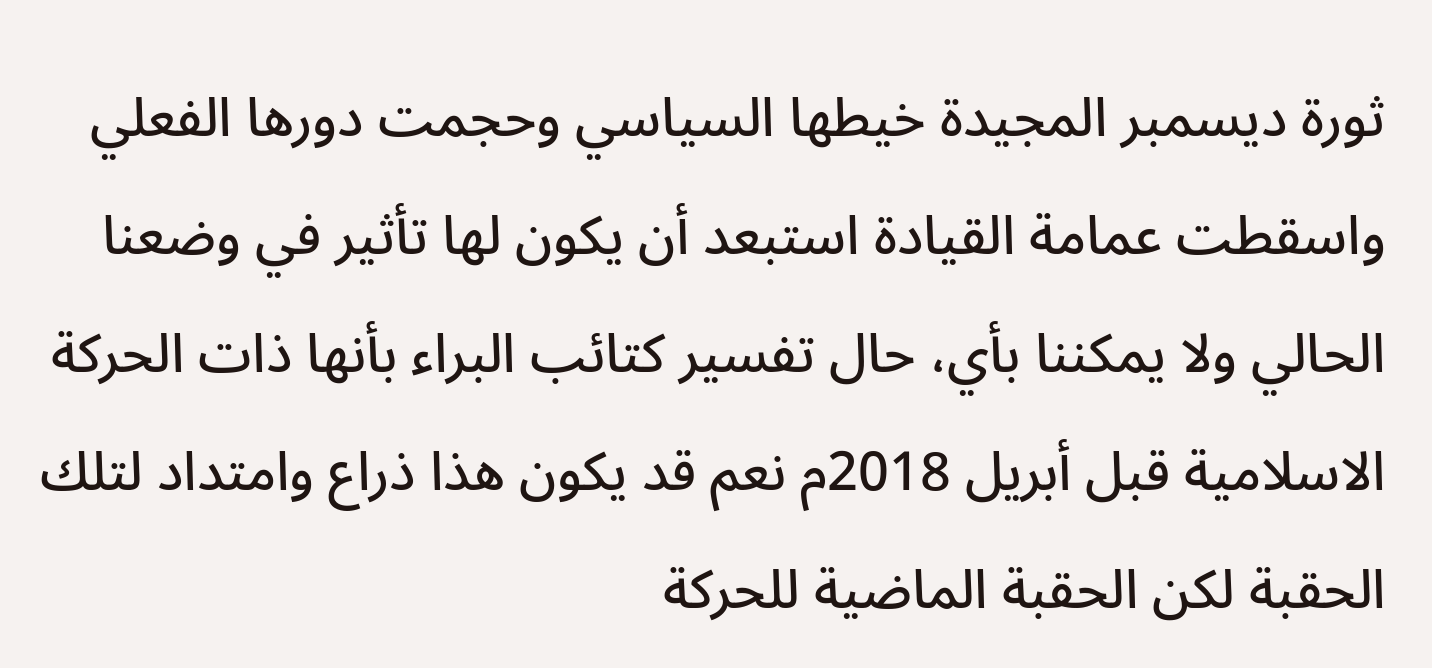ثورة ديسمبر المجيدة خيطها السياسي وحجمت دورها الفعلي واسقطت عمامة القيادة استبعد أن يكون لها تأثير في وضعنا الحالي ولا يمكننا بأي، حال تفسير كتائب البراء بأنها ذات الحركة الاسلامية قبل أبريل 2018م نعم قد يكون هذا ذراع وامتداد لتلك الحقبة لكن الحقبة الماضية للحركة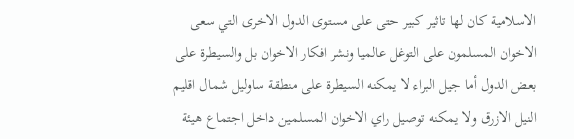الاسلامية كان لها تاثير كبير حتى على مستوى الدول الاخرى التي سعى الاخوان المسلمون على التوغل عالميا ونشر افكار الاخوان بل والسيطرة على بعض الدول أما جيل البراء لا يمكنه السيطرة على منطقة ساوليل شمال اقليم النيل الازرق ولا يمكنه توصيل راي الاخوان المسلمين داخل اجتماع هيئة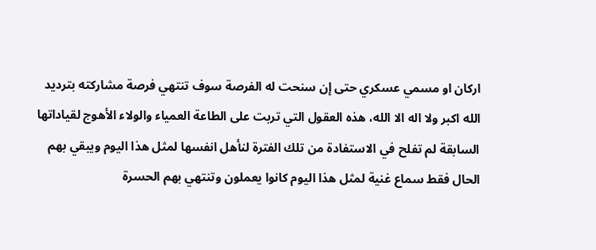اركان او مسمي عسكري حتى إن سنحت له الفرصة سوف تنتهي فرصة مشاركته بترديد الله اكبر ولا اله الا الله، هذه العقول التي تربت على الطاعة العمياء والولاء الأهوج لقياداتها السابقة لم تفلح في الاستفادة من تلك الفترة لنأهل انفسها لمثل هذا اليوم ويبقي بهم الحال فقط سماع غنية لمثل هذا اليوم كانوا يعملون وتنتهي بهم الحسرة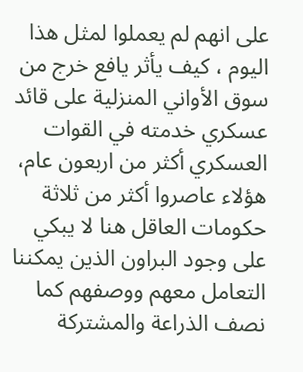على انهم لم يعملوا لمثل هذا اليوم ، كيف يأثر يافع خرج من سوق الأواني المنزلية على قائد عسكري خدمته في القوات العسكري أكثر من اربعون عام، هؤلاء عاصروا أكثر من ثلاثة حكومات العاقل هنا لا يبكي على وجود البراون الذين يمكننا التعامل معهم ووصفهم كما نصف الذراعة والمشتركة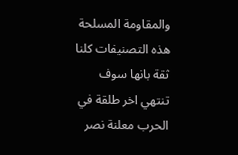والمقاومة المسلحة هذه التصنيفات كلنا ثقة بانها سوف تنتهي اخر طلقة في الحرب معلنة نصر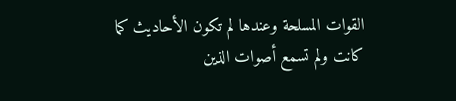القوات المسلحة وعندها لم تكون الأحاديث كما كانت ولم تسمع أصوات الذين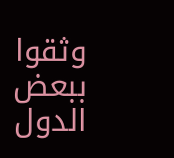وثقوا ببعض الدول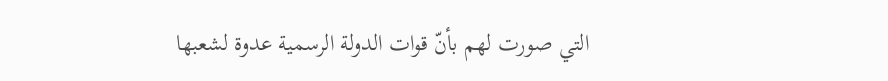التي صورت لهم بأنّ قوات الدولة الرسمية عدوة لشعبها